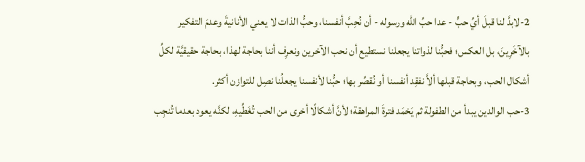2-لابدَّ لنا قبلَ أيِّ حبٍّ - عدا حبِّ الله ورسوله - أن نُحِبَّ أنفسنا، وحبُّ الذات لا يعني الأنانيةَ وعدمَ التفكير بالآخَرِينَ، بل العكس؛ فحبُّنا لذواتنا يجعلنا نستطيع أن نحب الآخرين ونعرِف أننا بحاجة لهذا، بحاجة حقيقيَّة لكلِّ أشكال الحب، وبحاجة قبلها ألاَّ نفقِد أنفسنا أو نُقصِّر بها؛ حبُّنا لأنفسنا يجعلُنا نصِل للتوازن أكثر.
3-حب الوالدين يبدأ من الطفولة ثم يَخمَد فترةَ المراهقة؛ لأنَّ أشكالًا أخرى من الحب تُغَطِّيهِ، لكنَّه يعود بعدما تُنجِب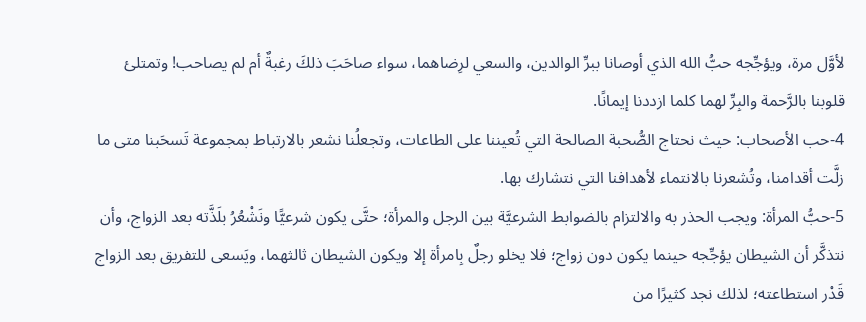لأوَّل مرة، ويؤجِّجه حبُّ الله الذي أوصانا ببرِّ الوالدين، والسعي لرِضاهما، سواء صاحَبَ ذلكَ رغبةٌ أم لم يصاحب! وتمتلئ قلوبنا بالرَّحمة والبِرِّ لهما كلما ازددنا إيمانًا.
4-حب الأصحاب: حيث نحتاج الصُّحبة الصالحة التي تُعيننا على الطاعات، وتجعلُنا نشعر بالارتباط بمجموعة تَسحَبنا متى ما زلَّت أقدامنا، وتُشعرنا بالانتماء لأهدافنا التي نتشارك بها.
5-حبُّ المرأة: ويجب الحذر به والالتزام بالضوابط الشرعيَّة بين الرجل والمرأة؛ حتَّى يكون شرعيًّا ونَشْعُرُ بلَذَّته بعد الزواج، وأن نتذكَّر أن الشيطان يؤجِّجه حينما يكون دون زواج؛ فلا يخلو رجلٌ بِامرأة إلا ويكون الشيطان ثالثهما، ويَسعى للتفريق بعد الزواج قَدْر استطاعته؛ لذلك نجد كثيرًا من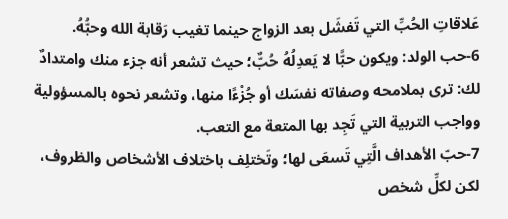عَلاقاتِ الحُبِّ التي تَفشَل بعد الزواج حينما تغيب رَقابة الله وحبُّهُ.
6-حب الولد: ويكون حبًّا لا يَعدِلُهُ حُبٌّ؛ حيث تشعر أنه جزء منك وامتدادٌ لك: ترى بملامحه وصفاته نفسَك أو جُزْءًا منها، وتشعر نحوه بالمسؤولية وواجب التربية التي تَجِد بها المتعة مع التعب.
7-حبّ الأهداف الَّتِي تَسعَى لها؛ وتَختلِف باختلاف الأشخاص والظروف، لكن لكلِّ شخص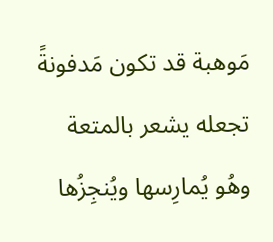مَوهبة قد تكون مَدفونةً تجعله يشعر بالمتعة وهُو يُمارِسها ويُنجِزُها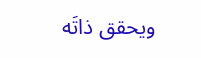ويحقق ذاتَه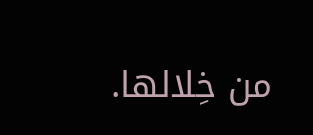من خِلالها.